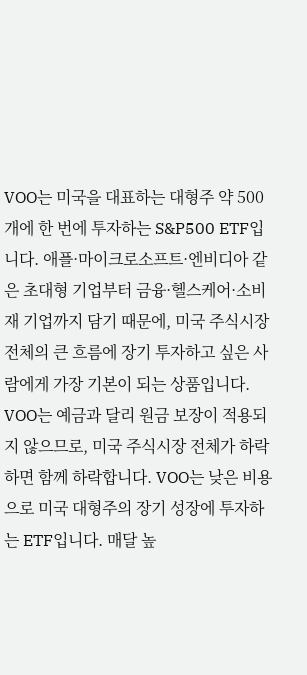VOO는 미국을 대표하는 대형주 약 500개에 한 번에 투자하는 S&P500 ETF입니다. 애플·마이크로소프트·엔비디아 같은 초대형 기업부터 금융·헬스케어·소비재 기업까지 담기 때문에, 미국 주식시장 전체의 큰 흐름에 장기 투자하고 싶은 사람에게 가장 기본이 되는 상품입니다.
VOO는 예금과 달리 원금 보장이 적용되지 않으므로, 미국 주식시장 전체가 하락하면 함께 하락합니다. VOO는 낮은 비용으로 미국 대형주의 장기 성장에 투자하는 ETF입니다. 매달 높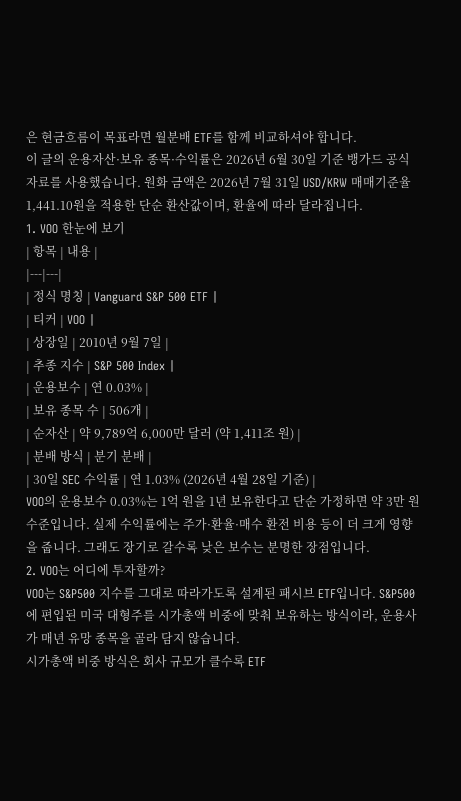은 현금흐름이 목표라면 월분배 ETF를 함께 비교하셔야 합니다.
이 글의 운용자산·보유 종목·수익률은 2026년 6월 30일 기준 뱅가드 공식 자료를 사용했습니다. 원화 금액은 2026년 7월 31일 USD/KRW 매매기준율 1,441.10원을 적용한 단순 환산값이며, 환율에 따라 달라집니다.
1. VOO 한눈에 보기
| 항목 | 내용 |
|---|---|
| 정식 명칭 | Vanguard S&P 500 ETF |
| 티커 | VOO |
| 상장일 | 2010년 9월 7일 |
| 추종 지수 | S&P 500 Index |
| 운용보수 | 연 0.03% |
| 보유 종목 수 | 506개 |
| 순자산 | 약 9,789억 6,000만 달러 (약 1,411조 원) |
| 분배 방식 | 분기 분배 |
| 30일 SEC 수익률 | 연 1.03% (2026년 4월 28일 기준) |
VOO의 운용보수 0.03%는 1억 원을 1년 보유한다고 단순 가정하면 약 3만 원 수준입니다. 실제 수익률에는 주가·환율·매수 환전 비용 등이 더 크게 영향을 줍니다. 그래도 장기로 갈수록 낮은 보수는 분명한 장점입니다.
2. VOO는 어디에 투자할까?
VOO는 S&P500 지수를 그대로 따라가도록 설계된 패시브 ETF입니다. S&P500에 편입된 미국 대형주를 시가총액 비중에 맞춰 보유하는 방식이라, 운용사가 매년 유망 종목을 골라 담지 않습니다.
시가총액 비중 방식은 회사 규모가 클수록 ETF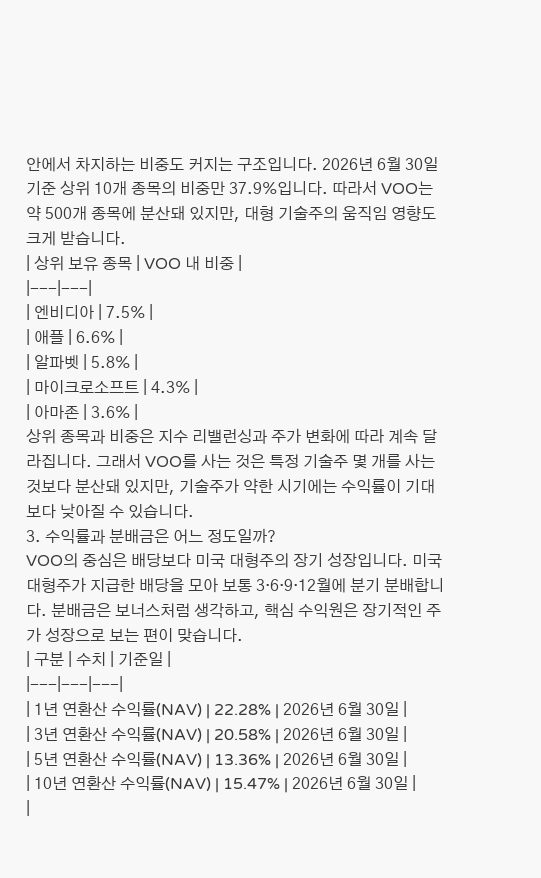안에서 차지하는 비중도 커지는 구조입니다. 2026년 6월 30일 기준 상위 10개 종목의 비중만 37.9%입니다. 따라서 VOO는 약 500개 종목에 분산돼 있지만, 대형 기술주의 움직임 영향도 크게 받습니다.
| 상위 보유 종목 | VOO 내 비중 |
|---|---|
| 엔비디아 | 7.5% |
| 애플 | 6.6% |
| 알파벳 | 5.8% |
| 마이크로소프트 | 4.3% |
| 아마존 | 3.6% |
상위 종목과 비중은 지수 리밸런싱과 주가 변화에 따라 계속 달라집니다. 그래서 VOO를 사는 것은 특정 기술주 몇 개를 사는 것보다 분산돼 있지만, 기술주가 약한 시기에는 수익률이 기대보다 낮아질 수 있습니다.
3. 수익률과 분배금은 어느 정도일까?
VOO의 중심은 배당보다 미국 대형주의 장기 성장입니다. 미국 대형주가 지급한 배당을 모아 보통 3·6·9·12월에 분기 분배합니다. 분배금은 보너스처럼 생각하고, 핵심 수익원은 장기적인 주가 성장으로 보는 편이 맞습니다.
| 구분 | 수치 | 기준일 |
|---|---|---|
| 1년 연환산 수익률(NAV) | 22.28% | 2026년 6월 30일 |
| 3년 연환산 수익률(NAV) | 20.58% | 2026년 6월 30일 |
| 5년 연환산 수익률(NAV) | 13.36% | 2026년 6월 30일 |
| 10년 연환산 수익률(NAV) | 15.47% | 2026년 6월 30일 |
|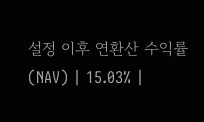설정 이후 연환산 수익률(NAV) | 15.03% |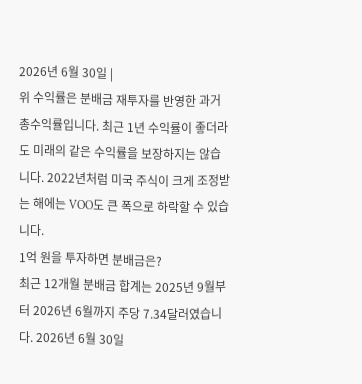2026년 6월 30일 |
위 수익률은 분배금 재투자를 반영한 과거 총수익률입니다. 최근 1년 수익률이 좋더라도 미래의 같은 수익률을 보장하지는 않습니다. 2022년처럼 미국 주식이 크게 조정받는 해에는 VOO도 큰 폭으로 하락할 수 있습니다.
1억 원을 투자하면 분배금은?
최근 12개월 분배금 합계는 2025년 9월부터 2026년 6월까지 주당 7.34달러였습니다. 2026년 6월 30일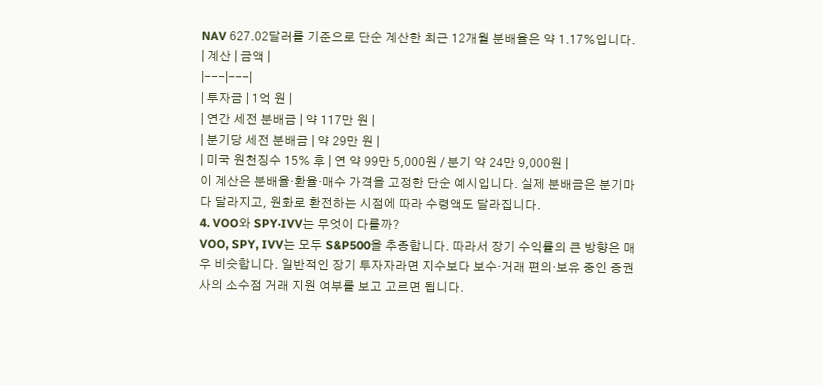NAV 627.02달러를 기준으로 단순 계산한 최근 12개월 분배율은 약 1.17%입니다.
| 계산 | 금액 |
|---|---|
| 투자금 | 1억 원 |
| 연간 세전 분배금 | 약 117만 원 |
| 분기당 세전 분배금 | 약 29만 원 |
| 미국 원천징수 15% 후 | 연 약 99만 5,000원 / 분기 약 24만 9,000원 |
이 계산은 분배율·환율·매수 가격을 고정한 단순 예시입니다. 실제 분배금은 분기마다 달라지고, 원화로 환전하는 시점에 따라 수령액도 달라집니다.
4. VOO와 SPY·IVV는 무엇이 다를까?
VOO, SPY, IVV는 모두 S&P500을 추종합니다. 따라서 장기 수익률의 큰 방향은 매우 비슷합니다. 일반적인 장기 투자자라면 지수보다 보수·거래 편의·보유 중인 증권사의 소수점 거래 지원 여부를 보고 고르면 됩니다.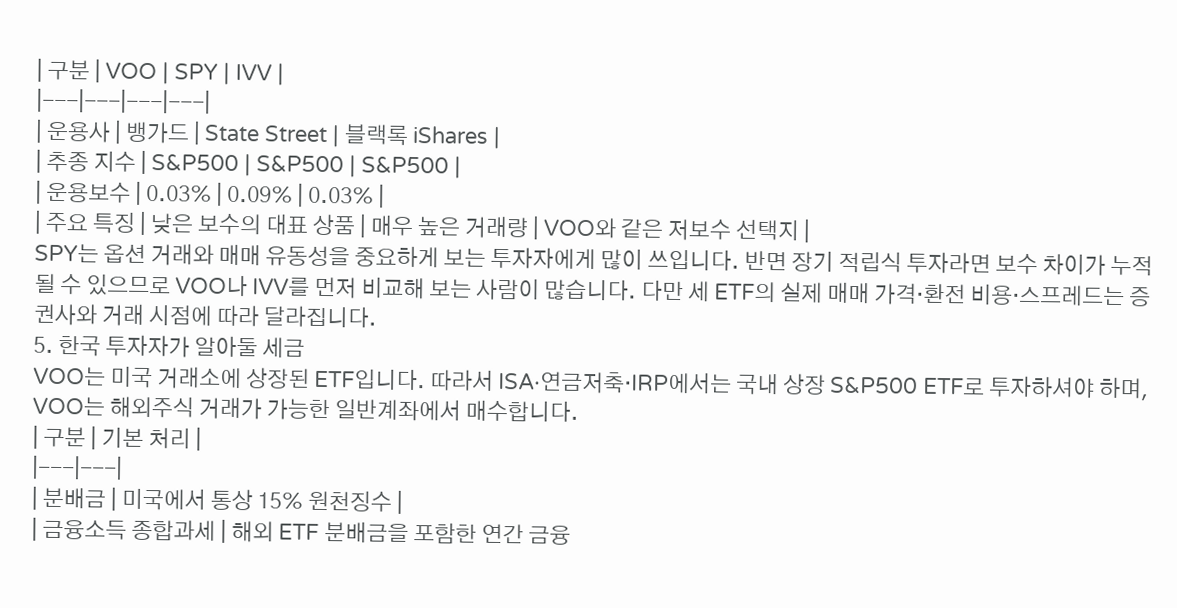| 구분 | VOO | SPY | IVV |
|---|---|---|---|
| 운용사 | 뱅가드 | State Street | 블랙록 iShares |
| 추종 지수 | S&P500 | S&P500 | S&P500 |
| 운용보수 | 0.03% | 0.09% | 0.03% |
| 주요 특징 | 낮은 보수의 대표 상품 | 매우 높은 거래량 | VOO와 같은 저보수 선택지 |
SPY는 옵션 거래와 매매 유동성을 중요하게 보는 투자자에게 많이 쓰입니다. 반면 장기 적립식 투자라면 보수 차이가 누적될 수 있으므로 VOO나 IVV를 먼저 비교해 보는 사람이 많습니다. 다만 세 ETF의 실제 매매 가격·환전 비용·스프레드는 증권사와 거래 시점에 따라 달라집니다.
5. 한국 투자자가 알아둘 세금
VOO는 미국 거래소에 상장된 ETF입니다. 따라서 ISA·연금저축·IRP에서는 국내 상장 S&P500 ETF로 투자하셔야 하며, VOO는 해외주식 거래가 가능한 일반계좌에서 매수합니다.
| 구분 | 기본 처리 |
|---|---|
| 분배금 | 미국에서 통상 15% 원천징수 |
| 금융소득 종합과세 | 해외 ETF 분배금을 포함한 연간 금융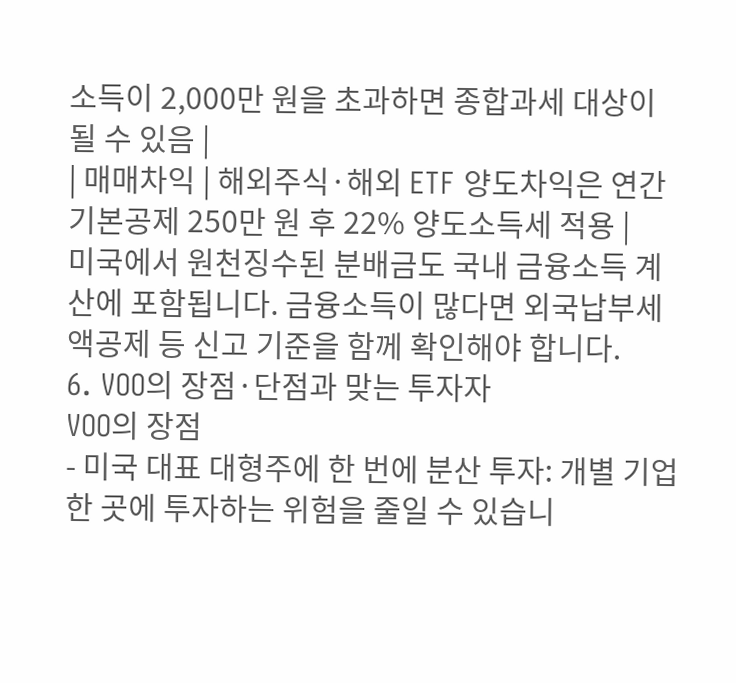소득이 2,000만 원을 초과하면 종합과세 대상이 될 수 있음 |
| 매매차익 | 해외주식·해외 ETF 양도차익은 연간 기본공제 250만 원 후 22% 양도소득세 적용 |
미국에서 원천징수된 분배금도 국내 금융소득 계산에 포함됩니다. 금융소득이 많다면 외국납부세액공제 등 신고 기준을 함께 확인해야 합니다.
6. VOO의 장점·단점과 맞는 투자자
VOO의 장점
- 미국 대표 대형주에 한 번에 분산 투자: 개별 기업 한 곳에 투자하는 위험을 줄일 수 있습니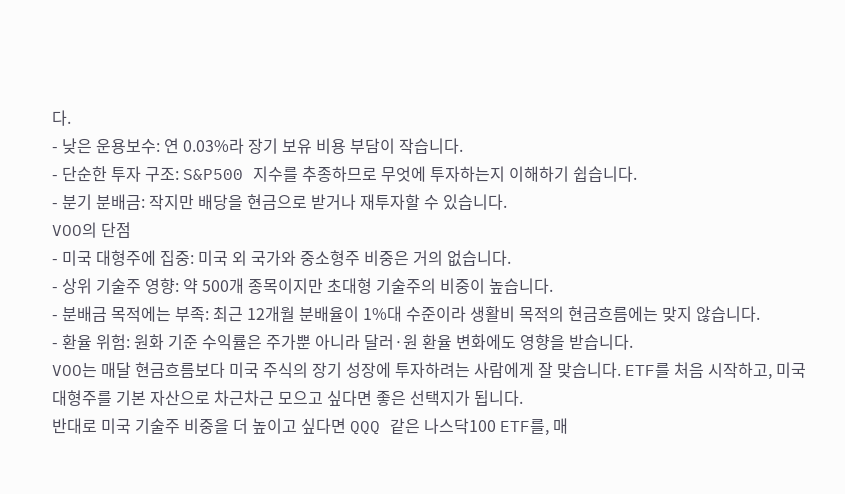다.
- 낮은 운용보수: 연 0.03%라 장기 보유 비용 부담이 작습니다.
- 단순한 투자 구조: S&P500 지수를 추종하므로 무엇에 투자하는지 이해하기 쉽습니다.
- 분기 분배금: 작지만 배당을 현금으로 받거나 재투자할 수 있습니다.
VOO의 단점
- 미국 대형주에 집중: 미국 외 국가와 중소형주 비중은 거의 없습니다.
- 상위 기술주 영향: 약 500개 종목이지만 초대형 기술주의 비중이 높습니다.
- 분배금 목적에는 부족: 최근 12개월 분배율이 1%대 수준이라 생활비 목적의 현금흐름에는 맞지 않습니다.
- 환율 위험: 원화 기준 수익률은 주가뿐 아니라 달러·원 환율 변화에도 영향을 받습니다.
VOO는 매달 현금흐름보다 미국 주식의 장기 성장에 투자하려는 사람에게 잘 맞습니다. ETF를 처음 시작하고, 미국 대형주를 기본 자산으로 차근차근 모으고 싶다면 좋은 선택지가 됩니다.
반대로 미국 기술주 비중을 더 높이고 싶다면 QQQ 같은 나스닥100 ETF를, 매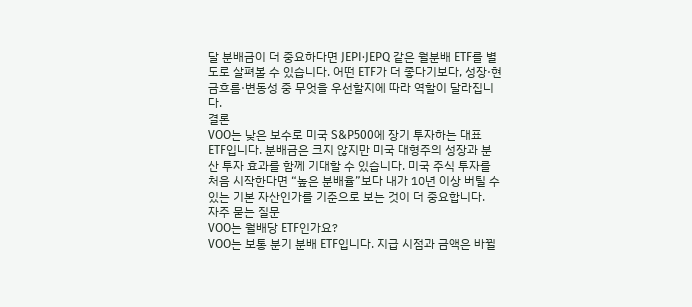달 분배금이 더 중요하다면 JEPI·JEPQ 같은 월분배 ETF를 별도로 살펴볼 수 있습니다. 어떤 ETF가 더 좋다기보다, 성장·현금흐름·변동성 중 무엇을 우선할지에 따라 역할이 달라집니다.
결론
VOO는 낮은 보수로 미국 S&P500에 장기 투자하는 대표 ETF입니다. 분배금은 크지 않지만 미국 대형주의 성장과 분산 투자 효과를 함께 기대할 수 있습니다. 미국 주식 투자를 처음 시작한다면 “높은 분배율”보다 내가 10년 이상 버틸 수 있는 기본 자산인가를 기준으로 보는 것이 더 중요합니다.
자주 묻는 질문
VOO는 월배당 ETF인가요?
VOO는 보통 분기 분배 ETF입니다. 지급 시점과 금액은 바뀔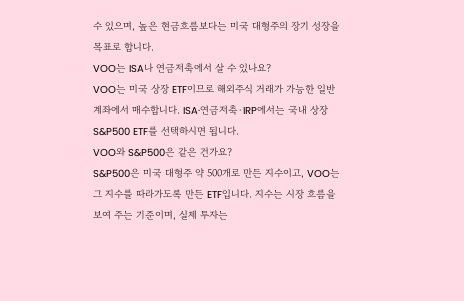수 있으며, 높은 현금흐름보다는 미국 대형주의 장기 성장을 목표로 합니다.
VOO는 ISA나 연금저축에서 살 수 있나요?
VOO는 미국 상장 ETF이므로 해외주식 거래가 가능한 일반계좌에서 매수합니다. ISA·연금저축·IRP에서는 국내 상장 S&P500 ETF를 선택하시면 됩니다.
VOO와 S&P500은 같은 건가요?
S&P500은 미국 대형주 약 500개로 만든 지수이고, VOO는 그 지수를 따라가도록 만든 ETF입니다. 지수는 시장 흐름을 보여 주는 기준이며, 실제 투자는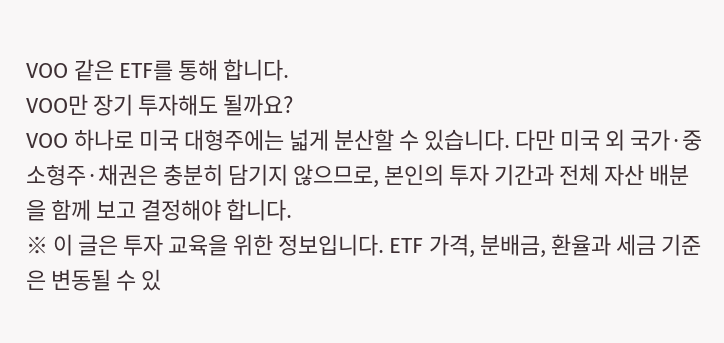VOO 같은 ETF를 통해 합니다.
VOO만 장기 투자해도 될까요?
VOO 하나로 미국 대형주에는 넓게 분산할 수 있습니다. 다만 미국 외 국가·중소형주·채권은 충분히 담기지 않으므로, 본인의 투자 기간과 전체 자산 배분을 함께 보고 결정해야 합니다.
※ 이 글은 투자 교육을 위한 정보입니다. ETF 가격, 분배금, 환율과 세금 기준은 변동될 수 있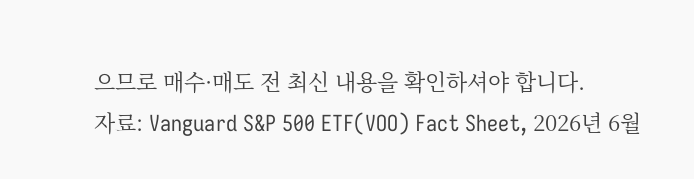으므로 매수·매도 전 최신 내용을 확인하셔야 합니다.
자료: Vanguard S&P 500 ETF(VOO) Fact Sheet, 2026년 6월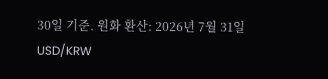30일 기준. 원화 환산: 2026년 7월 31일 USD/KRW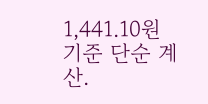1,441.10원 기준 단순 계산.